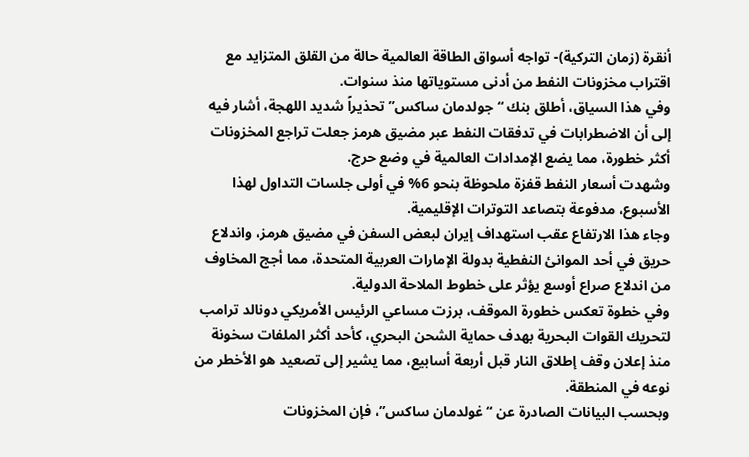أنقرة (زمان التركية)- تواجه أسواق الطاقة العالمية حالة من القلق المتزايد مع اقتراب مخزونات النفط من أدنى مستوياتها منذ سنوات.
وفي هذا السياق، أطلق بنك “جولدمان ساكس” تحذيراً شديد اللهجة، أشار فيه إلى أن الاضطرابات في تدفقات النفط عبر مضيق هرمز جعلت تراجع المخزونات أكثر خطورة، مما يضع الإمدادات العالمية في وضع حرج.
وشهدت أسعار النفط قفزة ملحوظة بنحو 6% في أولى جلسات التداول لهذا الأسبوع، مدفوعة بتصاعد التوترات الإقليمية.
وجاء هذا الارتفاع عقب استهداف إيران لبعض السفن في مضيق هرمز، واندلاع حريق في أحد الموانئ النفطية بدولة الإمارات العربية المتحدة، مما أجج المخاوف من اندلاع صراع أوسع يؤثر على خطوط الملاحة الدولية.
وفي خطوة تعكس خطورة الموقف، برزت مساعي الرئيس الأمريكي دونالد ترامب لتحريك القوات البحرية بهدف حماية الشحن البحري، كأحد أكثر الملفات سخونة منذ إعلان وقف إطلاق النار قبل أربعة أسابيع، مما يشير إلى تصعيد هو الأخطر من نوعه في المنطقة.
وبحسب البيانات الصادرة عن “غولدمان ساكس”، فإن المخزونات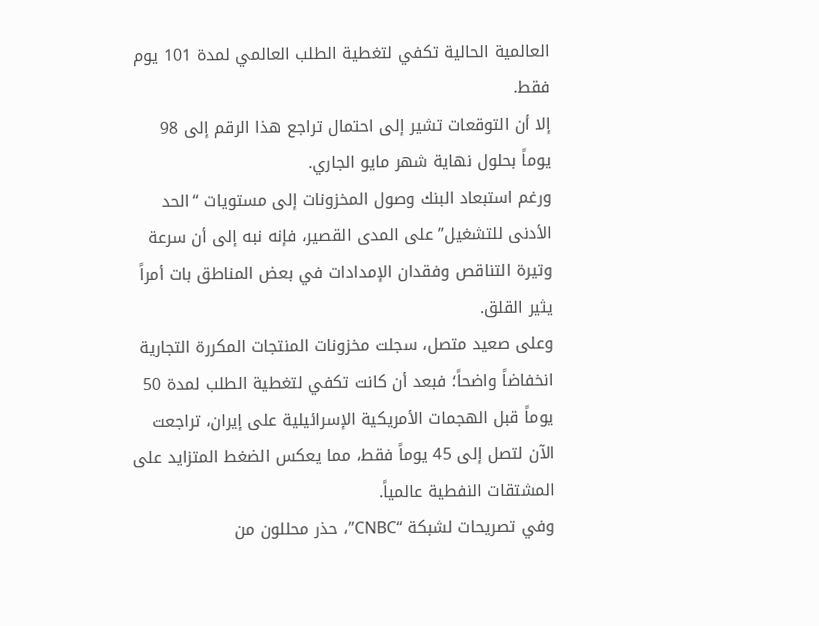العالمية الحالية تكفي لتغطية الطلب العالمي لمدة 101 يوم فقط.
إلا أن التوقعات تشير إلى احتمال تراجع هذا الرقم إلى 98 يوماً بحلول نهاية شهر مايو الجاري.
ورغم استبعاد البنك وصول المخزونات إلى مستويات “الحد الأدنى للتشغيل” على المدى القصير، فإنه نبه إلى أن سرعة وتيرة التناقص وفقدان الإمدادات في بعض المناطق بات أمراً يثير القلق.
وعلى صعيد متصل، سجلت مخزونات المنتجات المكررة التجارية انخفاضاً واضحاً؛ فبعد أن كانت تكفي لتغطية الطلب لمدة 50 يوماً قبل الهجمات الأمريكية الإسرائيلية على إيران، تراجعت الآن لتصل إلى 45 يوماً فقط، مما يعكس الضغط المتزايد على المشتقات النفطية عالمياً.
وفي تصريحات لشبكة “CNBC”، حذر محللون من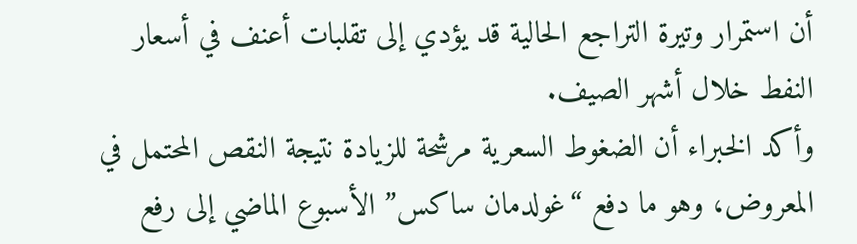أن استمرار وتيرة التراجع الحالية قد يؤدي إلى تقلبات أعنف في أسعار النفط خلال أشهر الصيف.
وأكد الخبراء أن الضغوط السعرية مرشحة للزيادة نتيجة النقص المحتمل في المعروض، وهو ما دفع “غولدمان ساكس” الأسبوع الماضي إلى رفع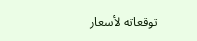توقعاته لأسعار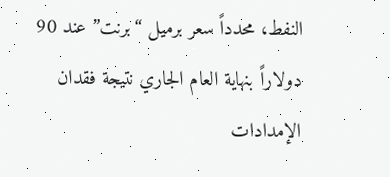النفط، محدداً سعر برميل “برنت” عند 90 دولاراً بنهاية العام الجاري نتيجة فقدان الإمدادات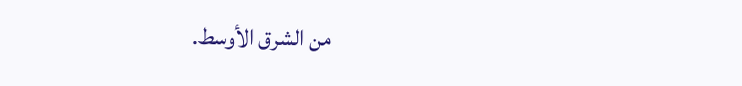من الشرق الأوسط.